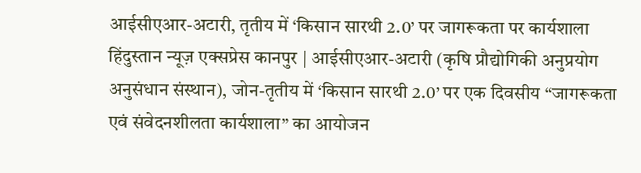आईसीएआर-अटारी, तृतीय में ‘किसान सारथी 2.0’ पर जागरूकता पर कार्यशाला
हिंदुस्तान न्यूज़ एक्सप्रेस कानपुर | आईसीएआर-अटारी (कृषि प्रौद्योगिकी अनुप्रयोग अनुसंधान संस्थान), जोन-तृतीय में ‘किसान सारथी 2.0’ पर एक दिवसीय “जागरूकता एवं संवेदनशीलता कार्यशाला” का आयोजन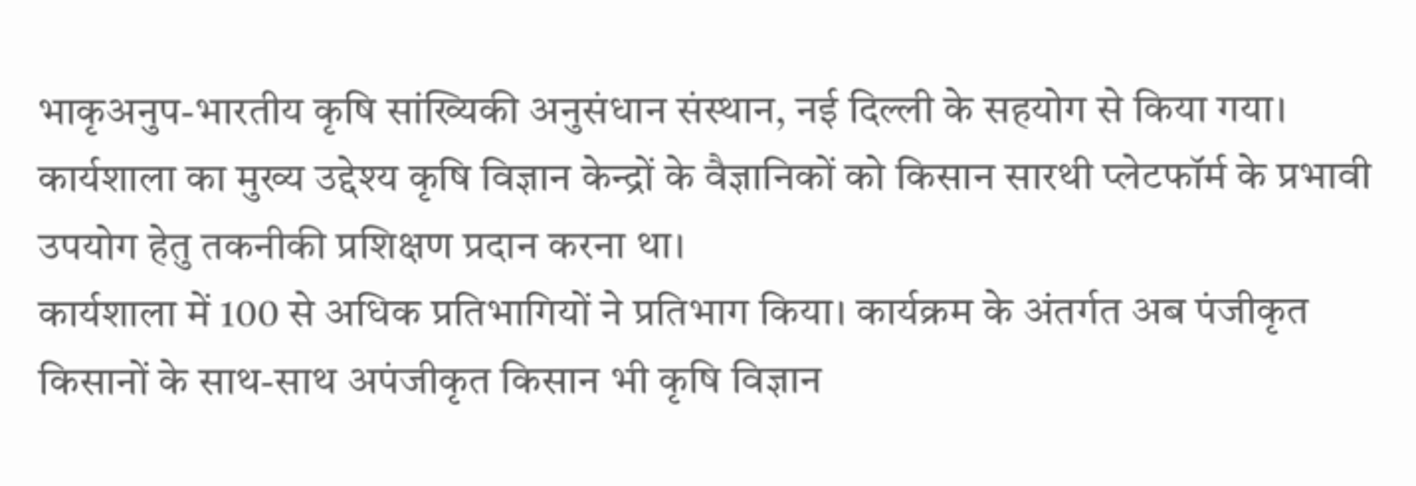भाकृअनुप-भारतीय कृषि सांख्यिकी अनुसंधान संस्थान, नई दिल्ली के सहयोग से किया गया। कार्यशाला का मुख्य उद्देश्य कृषि विज्ञान केन्द्रों के वैज्ञानिकों को किसान सारथी प्लेटफॉर्म के प्रभावी उपयोग हेतु तकनीकी प्रशिक्षण प्रदान करना था।
कार्यशाला में 100 से अधिक प्रतिभागियों ने प्रतिभाग किया। कार्यक्रम के अंतर्गत अब पंजीकृत किसानों के साथ-साथ अपंजीकृत किसान भी कृषि विज्ञान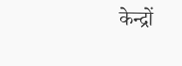केन्द्रों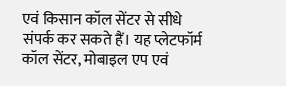एवं किसान कॉल सेंटर से सीधे संपर्क कर सकते हैं। यह प्लेटफॉर्म कॉल सेंटर, मोबाइल एप एवं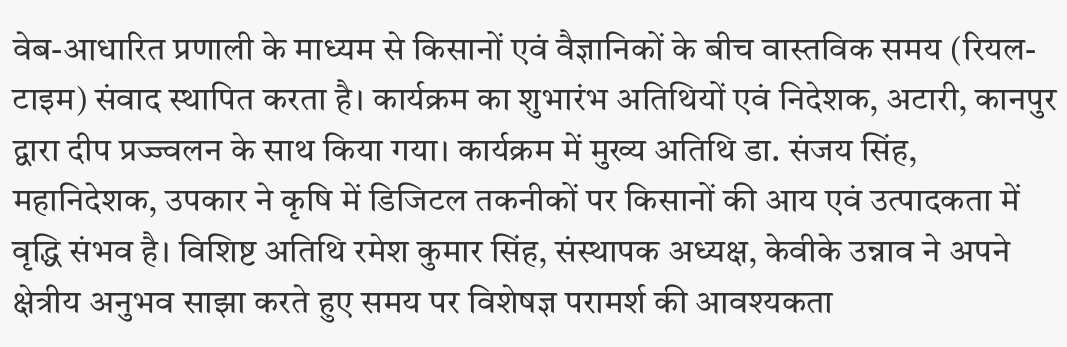वेब-आधारित प्रणाली के माध्यम से किसानों एवं वैज्ञानिकों के बीच वास्तविक समय (रियल-टाइम) संवाद स्थापित करता है। कार्यक्रम का शुभारंभ अतिथियों एवं निदेशक, अटारी, कानपुर द्वारा दीप प्रज्ज्वलन के साथ किया गया। कार्यक्रम में मुख्य अतिथि डा. संजय सिंह, महानिदेशक, उपकार ने कृषि में डिजिटल तकनीकों पर किसानों की आय एवं उत्पादकता में वृद्धि संभव है। विशिष्ट अतिथि रमेश कुमार सिंह, संस्थापक अध्यक्ष, केवीके उन्नाव ने अपने क्षेत्रीय अनुभव साझा करते हुए समय पर विशेषज्ञ परामर्श की आवश्यकता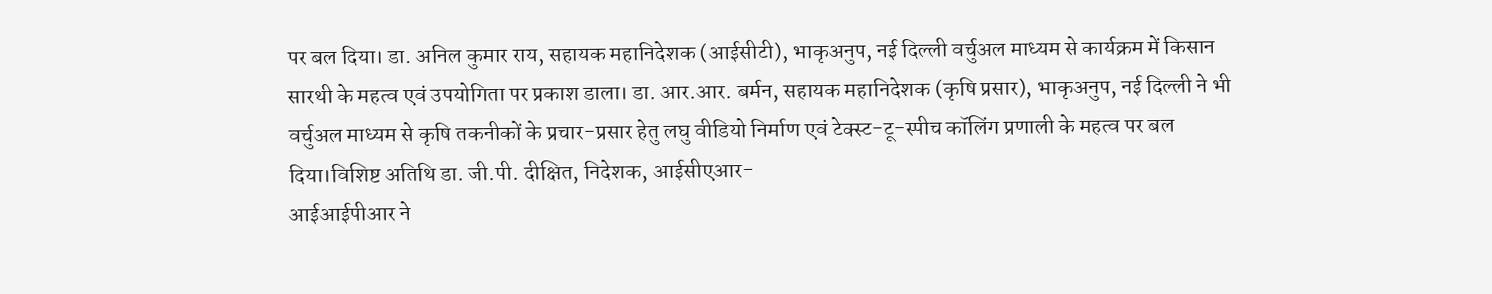पर बल दिया। डा. अनिल कुमार राय, सहायक महानिदेशक (आईसीटी), भाकृअनुप, नई दिल्ली वर्चुअल माध्यम से कार्यक्रम में किसान सारथी के महत्व एवं उपयोगिता पर प्रकाश डाला। डा. आर.आर. बर्मन, सहायक महानिदेशक (कृषि प्रसार), भाकृअनुप, नई दिल्ली ने भी वर्चुअल माध्यम से कृषि तकनीकों के प्रचार-प्रसार हेतु लघु वीडियो निर्माण एवं टेक्स्ट-टू-स्पीच कॉलिंग प्रणाली के महत्व पर बल दिया।विशिष्ट अतिथि डा. जी.पी. दीक्षित, निदेशक, आईसीएआर-
आईआईपीआर ने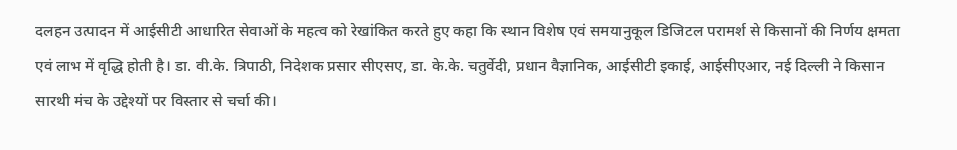दलहन उत्पादन में आईसीटी आधारित सेवाओं के महत्व को रेखांकित करते हुए कहा कि स्थान विशेष एवं समयानुकूल डिजिटल परामर्श से किसानों की निर्णय क्षमता एवं लाभ में वृद्धि होती है। डा. वी.के. त्रिपाठी, निदेशक प्रसार सीएसए, डा. के.के. चतुर्वेदी, प्रधान वैज्ञानिक, आईसीटी इकाई, आईसीएआर, नई दिल्ली ने किसान सारथी मंच के उद्देश्यों पर विस्तार से चर्चा की।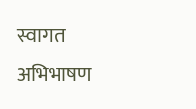स्वागत अभिभाषण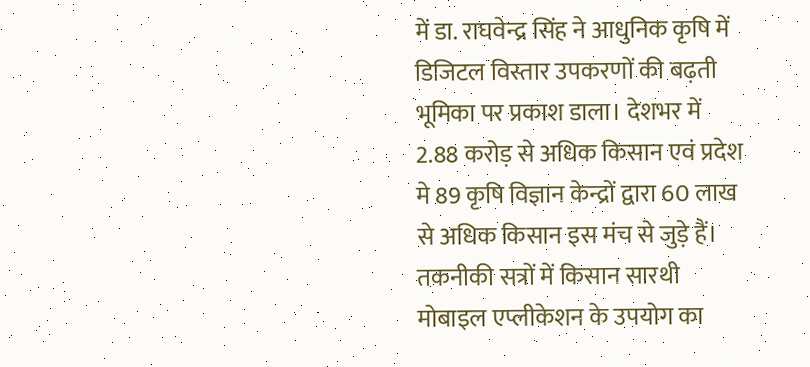में डा. राघवेन्द्र सिंह ने आधुनिक कृषि में डिजिटल विस्तार उपकरणों की बढ़ती भूमिका पर प्रकाश डाला। देशभर में 2.88 करोड़ से अधिक किसान एवं प्रदेश मे 89 कृषि विज्ञान केन्द्रों द्वारा 60 लाख से अधिक किसान इस मंच से जुड़े हैं। तकनीकी सत्रों में किसान सारथी मोबाइल एप्लीकेशन के उपयोग का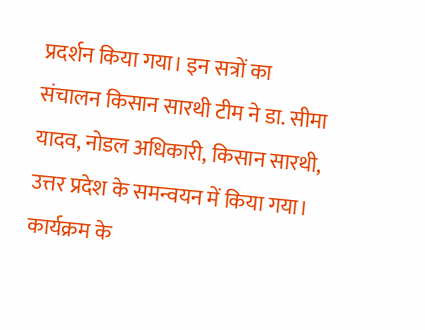प्रदर्शन किया गया। इन सत्रों का संचालन किसान सारथी टीम ने डा. सीमा यादव, नोडल अधिकारी, किसान सारथी, उत्तर प्रदेश के समन्वयन में किया गया। कार्यक्रम के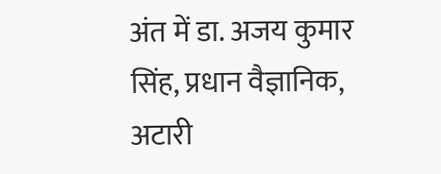अंत में डा. अजय कुमार सिंह, प्रधान वैज्ञानिक, अटारी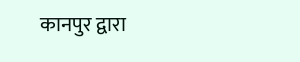कानपुर द्वारा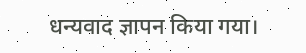धन्यवाद ज्ञापन किया गया।